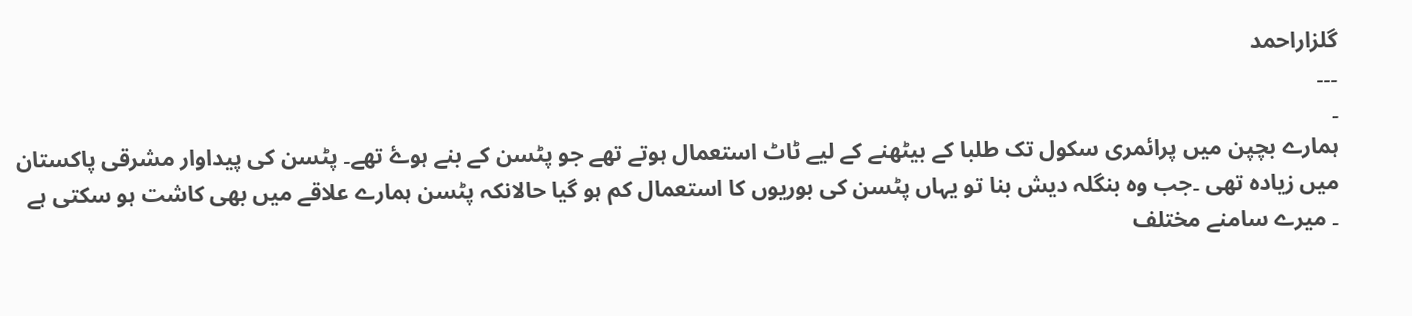گلزاراحمد
۔۔۔
۔
ہمارے بچپن میں پرائمری سکول تک طلبا کے بیٹھنے کے لیے ٹاٹ استعمال ہوتے تھے جو پٹسن کے بنے ہوۓ تھے۔ پٹسن کی پیداوار مشرقی پاکستان میں زیادہ تھی ۔جب وہ بنگلہ دیش بنا تو یہاں پٹسن کی بوریوں کا استعمال کم ہو گیا حالانکہ پٹسن ہمارے علاقے میں بھی کاشت ہو سکتی ہے ۔ میرے سامنے مختلف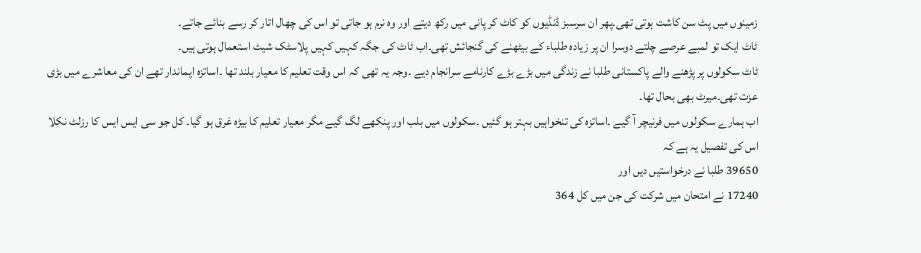زمینوں میں پٹ سن کاشت ہوتی تھی۔پھر ان سرسبز ڈنڈیوں کو کاٹ کر پانی میں رکھ دیتے اور وہ نرم ہو جاتی تو اس کی چھال اتار کر رسے بنائے جاتے۔
ٹاٹ ایک تو لمبے عرصے چلتے دوسرا ان پر زیادہ طلباء کے بیٹھنے کی گنجائش تھی۔اب ٹاٹ کی جگہ کہیں کہیں پلاسٹک شیٹ استعمال ہوتی ہیں۔
ٹاٹ سکولوں پر پڑھنے والے پاکستانی طلبا نے زندگی میں بڑے بڑے کارنامے سرانجام دیے ۔وجہ یہ تھی کہ اس وقت تعلیم کا معیار بلند تھا ۔اساتزہ ایماندار تھے ان کی معاشرے میں بڑی عزت تھی۔میرٹ بھی بحال تھا۔
اب ہمارے سکولوں میں فرنیچر آ گیے ۔اساتزہ کی تنخواہیں بہتر ہو گئیں ۔سکولوں میں بلب اور پنکھے لگ گیے مگر معیار تعلیم کا بیڑہ غرق ہو گیا۔ کل جو سی ایس ایس کا رزلٹ نکلا اس کی تفصیل یہ ہے کہ
39650 طلبا نے درخواستیں دیں اور
17240 نے امتحان میں شرکت کی جن میں کل 364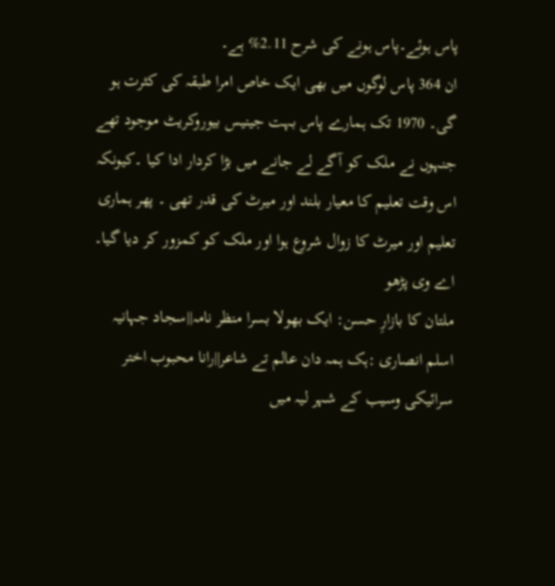پاس ہوئے۔پاس ہونے کی شرح 2.11% ہے۔
ان 364 پاس لوگوں میں بھی ایک خاص امرا طبقہ کی کثرت ہو گی۔ 1970 تک ہمارے پاس بہت جینیس بیوروکریٹ موجود تھے جنہوں نے ملک کو آگے لے جانے میں بڑا کردار ادا کیا ۔کیونکہ اس وقت تعلیم کا معیار بلند اور میرٹ کی قدر تھی ۔ پھر ہماری تعلیم اور میرٹ کا زوال شروع ہوا اور ملک کو کمزور کر دیا گیا۔
اے وی پڑھو
ملتان کا بازارِ حسن: ایک بھولا بسرا منظر نامہ||سجاد جہانیہ
اسلم انصاری :ہک ہمہ دان عالم تے شاعر||رانا محبوب اختر
سرائیکی وسیب کے شہر لیہ میں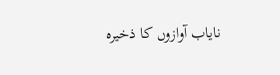نایاب آوازوں کا ذخیرہ